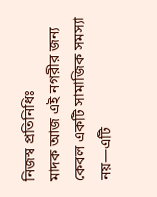নিজস্ব প্রতিনিধিঃ
মাদক আজ এই নগরীর জন্য কেবল একটি সামাজিক সমস্যা নয়—এটি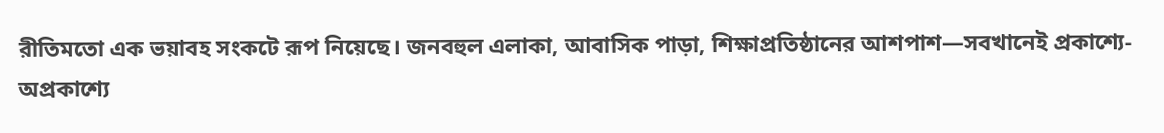রীতিমতো এক ভয়াবহ সংকটে রূপ নিয়েছে। জনবহুল এলাকা, আবাসিক পাড়া, শিক্ষাপ্রতিষ্ঠানের আশপাশ—সবখানেই প্রকাশ্যে-অপ্রকাশ্যে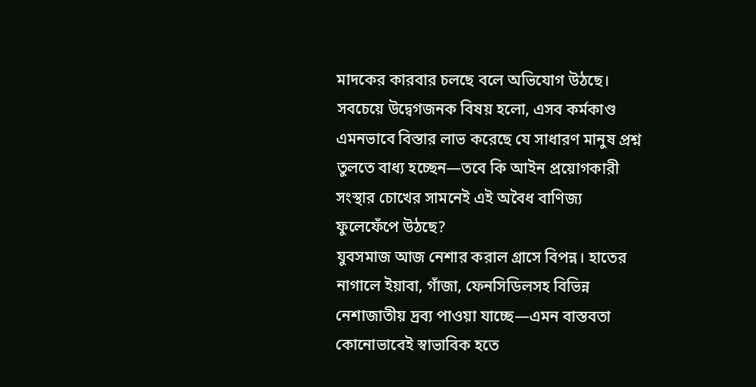মাদকের কারবার চলছে বলে অভিযোগ উঠছে। সবচেয়ে উদ্বেগজনক বিষয় হলো, এসব কর্মকাণ্ড এমনভাবে বিস্তার লাভ করেছে যে সাধারণ মানুষ প্রশ্ন তুলতে বাধ্য হচ্ছেন—তবে কি আইন প্রয়োগকারী সংস্থার চোখের সামনেই এই অবৈধ বাণিজ্য ফুলেফেঁপে উঠছে?
যুবসমাজ আজ নেশার করাল গ্রাসে বিপন্ন। হাতের নাগালে ইয়াবা, গাঁজা, ফেনসিডিলসহ বিভিন্ন নেশাজাতীয় দ্রব্য পাওয়া যাচ্ছে—এমন বাস্তবতা কোনোভাবেই স্বাভাবিক হতে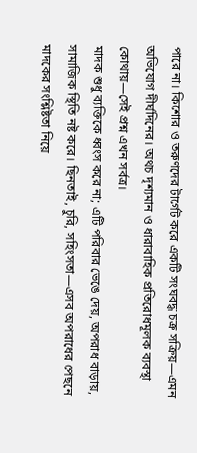পারে না। কিশোর ও তরুণদের টার্গেট করে একটি সংঘবদ্ধ চক্র সক্রিয়—এমন অভিযোগ দীর্ঘদিনের। অথচ দৃশ্যমান ও ধারাবাহিক প্রতিরোধমূলক ব্যবস্থা কোথায়—সেই প্রশ্ন এখন সর্বত্র।
মাদক শুধু ব্যক্তিকে ধ্বংস করে না; এটি পরিবার ভেঙে দেয়, অপরাধ বাড়ায়, সামাজিক স্থিতি নষ্ট করে। ছিনতাই, চুরি, সহিংসতা—এসব অপরাধের পেছনে মাদকের সংশ্লিষ্টতা নিয়ে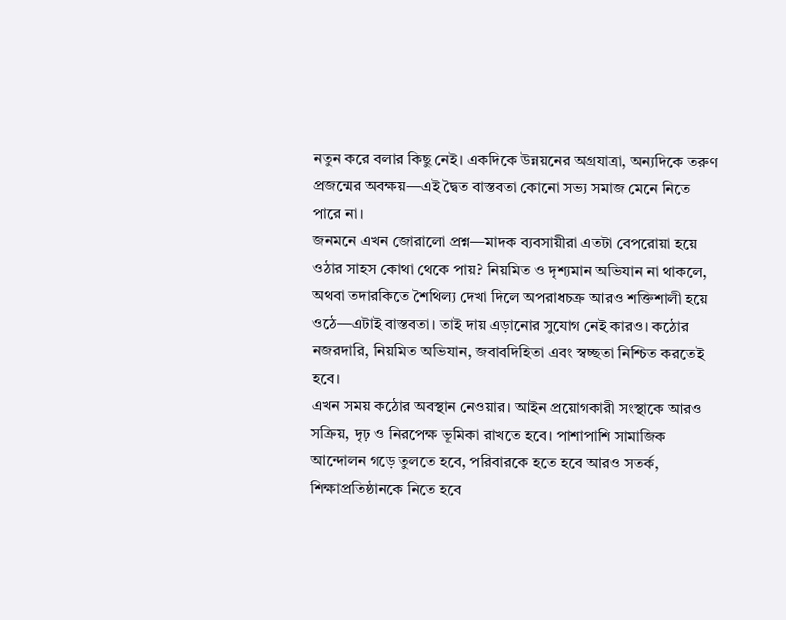নতুন করে বলার কিছু নেই। একদিকে উন্নয়নের অগ্রযাত্রা, অন্যদিকে তরুণ প্রজন্মের অবক্ষয়—এই দ্বৈত বাস্তবতা কোনো সভ্য সমাজ মেনে নিতে পারে না।
জনমনে এখন জোরালো প্রশ্ন—মাদক ব্যবসায়ীরা এতটা বেপরোয়া হয়ে ওঠার সাহস কোথা থেকে পায়? নিয়মিত ও দৃশ্যমান অভিযান না থাকলে, অথবা তদারকিতে শৈথিল্য দেখা দিলে অপরাধচক্র আরও শক্তিশালী হয়ে ওঠে—এটাই বাস্তবতা। তাই দায় এড়ানোর সুযোগ নেই কারও। কঠোর নজরদারি, নিয়মিত অভিযান, জবাবদিহিতা এবং স্বচ্ছতা নিশ্চিত করতেই হবে।
এখন সময় কঠোর অবস্থান নেওয়ার। আইন প্রয়োগকারী সংস্থাকে আরও সক্রিয়, দৃঢ় ও নিরপেক্ষ ভূমিকা রাখতে হবে। পাশাপাশি সামাজিক আন্দোলন গড়ে তুলতে হবে, পরিবারকে হতে হবে আরও সতর্ক, শিক্ষাপ্রতিষ্ঠানকে নিতে হবে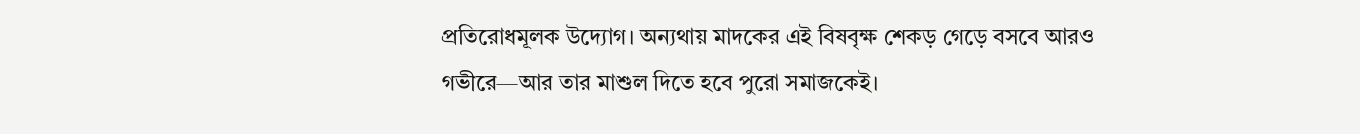প্রতিরোধমূলক উদ্যোগ। অন্যথায় মাদকের এই বিষবৃক্ষ শেকড় গেড়ে বসবে আরও গভীরে—আর তার মাশুল দিতে হবে পুরো সমাজকেই।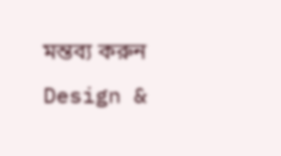মন্তব্য করুন
Design &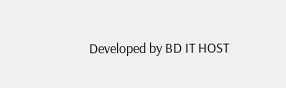Developed by BD IT HOST